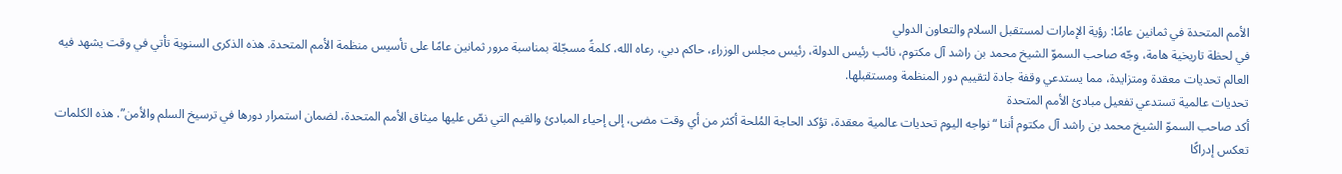الأمم المتحدة في ثمانين عامًا: رؤية الإمارات لمستقبل السلام والتعاون الدولي
في لحظة تاريخية هامة، وجّه صاحب السموّ الشيخ محمد بن راشد آل مكتوم، نائب رئيس الدولة، رئيس مجلس الوزراء، حاكم دبي، رعاه الله، كلمةً مسجّلة بمناسبة مرور ثمانين عامًا على تأسيس منظمة الأمم المتحدة. هذه الذكرى السنوية تأتي في وقت يشهد فيه العالم تحديات معقدة ومتزايدة، مما يستدعي وقفة جادة لتقييم دور المنظمة ومستقبلها.
تحديات عالمية تستدعي تفعيل مبادئ الأمم المتحدة
أكد صاحب السموّ الشيخ محمد بن راشد آل مكتوم أننا “نواجه اليوم تحديات عالمية معقدة، تؤكد الحاجة المُلحة أكثر من أي وقت مضى، إلى إحياء المبادئ والقيم التي نصّ عليها ميثاق الأمم المتحدة، لضمان استمرار دورها في ترسيخ السلم والأمن”. هذه الكلمات تعكس إدراكًا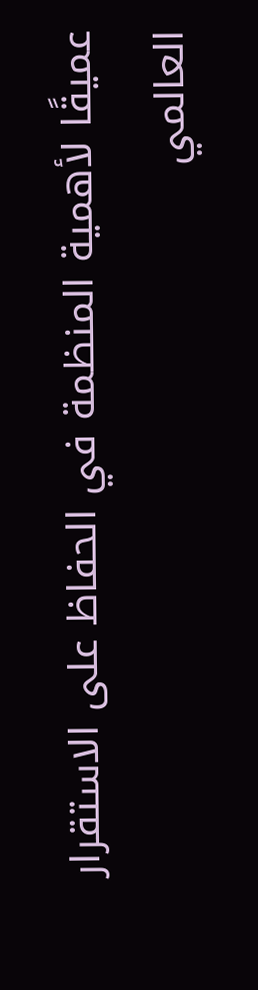عميقًا لأهمية المنظمة في الحفاظ على الاستقرار العالمي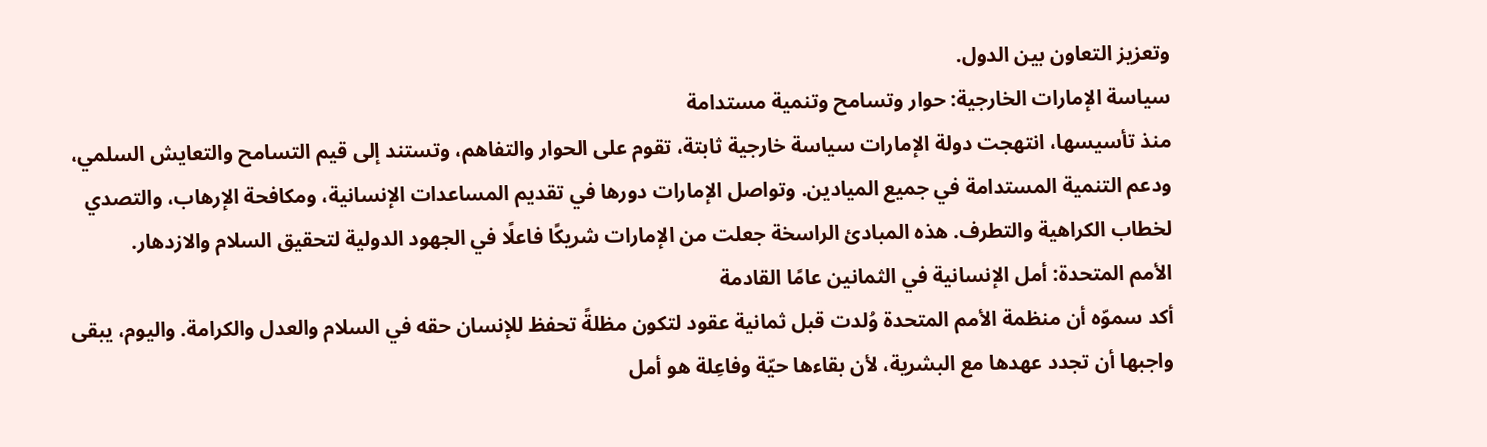وتعزيز التعاون بين الدول.
سياسة الإمارات الخارجية: حوار وتسامح وتنمية مستدامة
منذ تأسيسها، انتهجت دولة الإمارات سياسة خارجية ثابتة، تقوم على الحوار والتفاهم، وتستند إلى قيم التسامح والتعايش السلمي، ودعم التنمية المستدامة في جميع الميادين. وتواصل الإمارات دورها في تقديم المساعدات الإنسانية، ومكافحة الإرهاب، والتصدي لخطاب الكراهية والتطرف. هذه المبادئ الراسخة جعلت من الإمارات شريكًا فاعلًا في الجهود الدولية لتحقيق السلام والازدهار.
الأمم المتحدة: أمل الإنسانية في الثمانين عامًا القادمة
أكد سموّه أن منظمة الأمم المتحدة وُلدت قبل ثمانية عقود لتكون مظلةً تحفظ للإنسان حقه في السلام والعدل والكرامة. واليوم، يبقى واجبها أن تجدد عهدها مع البشرية، لأن بقاءها حيّة وفاعِلة هو أمل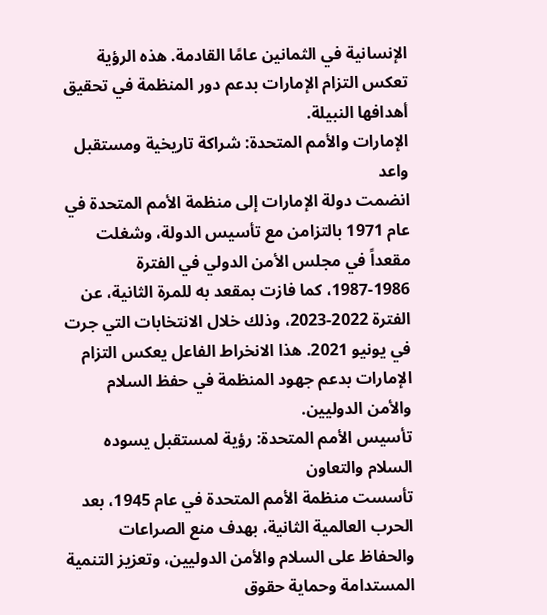الإنسانية في الثمانين عامًا القادمة. هذه الرؤية تعكس التزام الإمارات بدعم دور المنظمة في تحقيق أهدافها النبيلة.
الإمارات والأمم المتحدة: شراكة تاريخية ومستقبل واعد
انضمت دولة الإمارات إلى منظمة الأمم المتحدة في عام 1971 بالتزامن مع تأسيس الدولة، وشغلت مقعداً في مجلس الأمن الدولي في الفترة 1986-1987، كما فازت بمقعد به للمرة الثانية، عن الفترة 2022-2023، وذلك خلال الانتخابات التي جرت في يونيو 2021. هذا الانخراط الفاعل يعكس التزام الإمارات بدعم جهود المنظمة في حفظ السلام والأمن الدوليين.
تأسيس الأمم المتحدة: رؤية لمستقبل يسوده السلام والتعاون
تأسست منظمة الأمم المتحدة في عام 1945، بعد الحرب العالمية الثانية، بهدف منع الصراعات والحفاظ على السلام والأمن الدوليين، وتعزيز التنمية المستدامة وحماية حقوق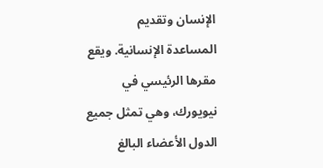الإنسان وتقديم المساعدة الإنسانية. ويقع مقرها الرئيسي في نيويورك، وهي تمثل جميع الدول الأعضاء البالغ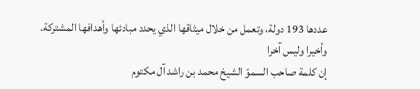عددها 193 دولة، وتعمل من خلال ميثاقها الذي يحدد مبادئها وأهدافها المشتركة.
وأخيرا وليس آخرا
إن كلمة صاحب السموّ الشيخ محمد بن راشد آل مكتوم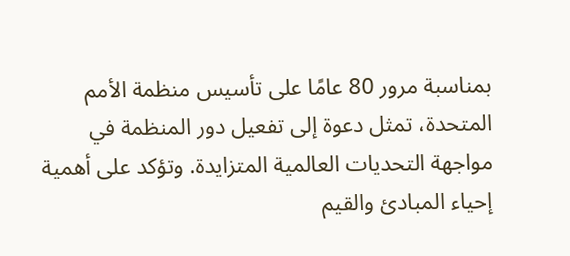بمناسبة مرور 80 عامًا على تأسيس منظمة الأمم المتحدة، تمثل دعوة إلى تفعيل دور المنظمة في مواجهة التحديات العالمية المتزايدة. وتؤكد على أهمية إحياء المبادئ والقيم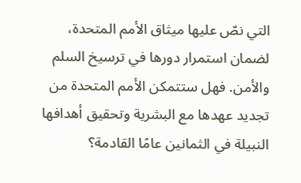التي نصّ عليها ميثاق الأمم المتحدة، لضمان استمرار دورها في ترسيخ السلم والأمن. فهل ستتمكن الأمم المتحدة من تجديد عهدها مع البشرية وتحقيق أهدافها النبيلة في الثمانين عامًا القادمة؟